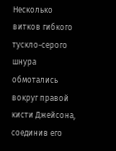Несколько витков гибкого тускло-серого шнура обмотались вокруг правой кисти Джейсона, соединив его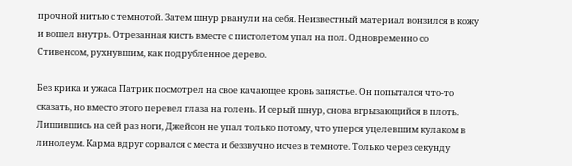прочной нитью с темнотой. Затем шнур рванули на себя. Неизвестный материал вонзился в кожу и вошел внутрь. Отрезанная кисть вместе с пистолетом упал на пол. Одновременно со Стивенсом, рухнувшим, как подрубленное дерево.

Без крика и ужаса Патрик посмотрел на свое качающее кровь запястье. Он попытался что-то сказать, но вместо этого перевел глаза на голень. И серый шнур, снова вгрызающийся в плоть. Лишившись на сей раз ноги, Джейсон не упал только потому, что уперся уцелевшим кулаком в линолеум. Карма вдруг сорвался с места и беззвучно исчез в темноте. Только через секунду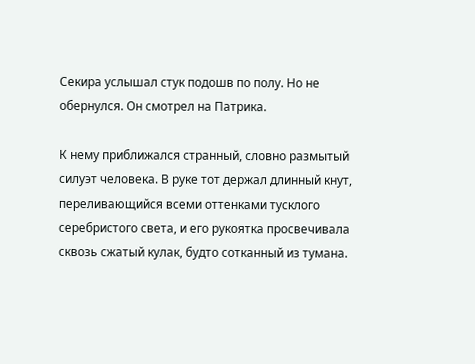Секира услышал стук подошв по полу. Но не обернулся. Он смотрел на Патрика.

К нему приближался странный, словно размытый силуэт человека. В руке тот держал длинный кнут, переливающийся всеми оттенками тусклого серебристого света, и его рукоятка просвечивала сквозь сжатый кулак, будто сотканный из тумана.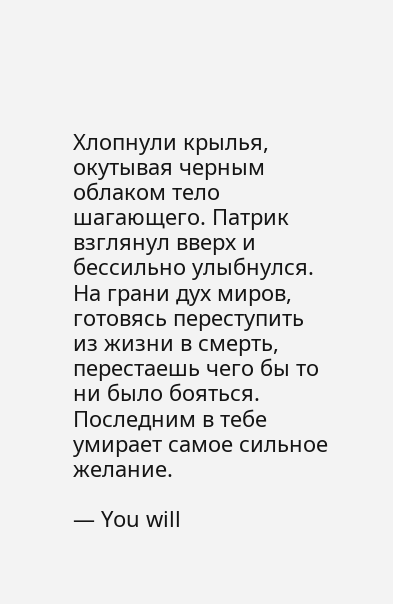Хлопнули крылья, окутывая черным облаком тело шагающего. Патрик взглянул вверх и бессильно улыбнулся. На грани дух миров, готовясь переступить из жизни в смерть, перестаешь чего бы то ни было бояться. Последним в тебе умирает самое сильное желание.

— You will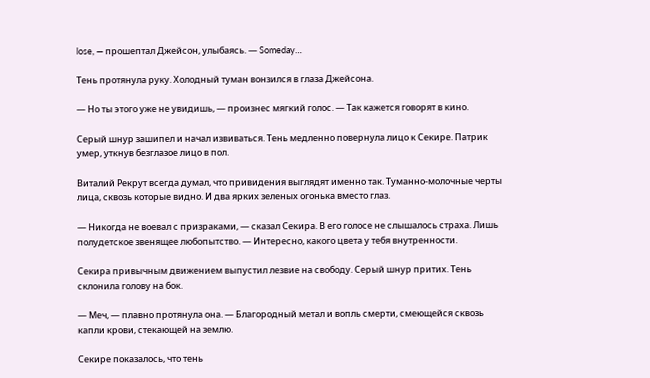lose, — прошептал Джейсон, улыбаясь. — Someday…

Тень протянула руку. Холодный туман вонзился в глаза Джейсона.

— Но ты этого уже не увидишь, — произнес мягкий голос. — Так кажется говорят в кино.

Серый шнур зашипел и начал извиваться. Тень медленно повернула лицо к Секире. Патрик умер, уткнув безглазое лицо в пол.

Виталий Рекрут всегда думал, что привидения выглядят именно так. Туманно-молочные черты лица, сквозь которые видно. И два ярких зеленых огонька вместо глаз.

— Никогда не воевал с призраками, — сказал Секира. В его голосе не слышалось страха. Лишь полудетское звенящее любопытство. — Интересно, какого цвета у тебя внутренности.

Секира привычным движением выпустил лезвие на свободу. Серый шнур притих. Тень склонила голову на бок.

— Меч, — плавно протянула она. — Благородный метал и вопль смерти, смеющейся сквозь капли крови, стекающей на землю.

Секире показалось, что тень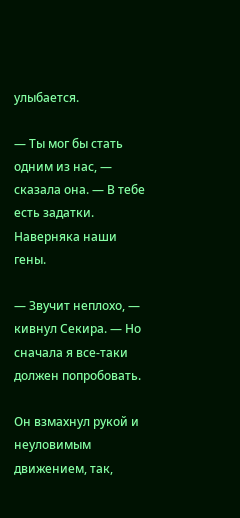улыбается.

— Ты мог бы стать одним из нас, — сказала она. — В тебе есть задатки. Наверняка наши гены.

— Звучит неплохо, — кивнул Секира. — Но сначала я все-таки должен попробовать.

Он взмахнул рукой и неуловимым движением, так,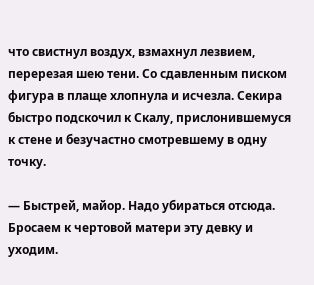что свистнул воздух, взмахнул лезвием, перерезая шею тени. Со сдавленным писком фигура в плаще хлопнула и исчезла. Секира быстро подскочил к Скалу, прислонившемуся к стене и безучастно смотревшему в одну точку.

— Быстрей, майор. Надо убираться отсюда. Бросаем к чертовой матери эту девку и уходим.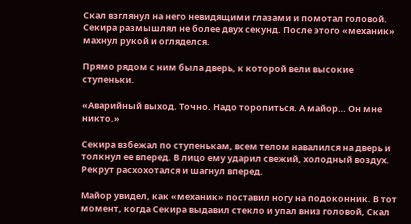Скал взглянул на него невидящими глазами и помотал головой. Секира размышлял не более двух секунд. После этого «механик» махнул рукой и огляделся.

Прямо рядом с ним была дверь, к которой вели высокие ступеньки.

«Аварийный выход. Точно. Надо торопиться. А майор… Он мне никто.»

Секира взбежал по ступенькам, всем телом навалился на дверь и толкнул ее вперед. В лицо ему ударил свежий, холодный воздух. Рекрут расхохотался и шагнул вперед.

Майор увидел, как «механик» поставил ногу на подоконник. В тот момент, когда Секира выдавил стекло и упал вниз головой, Скал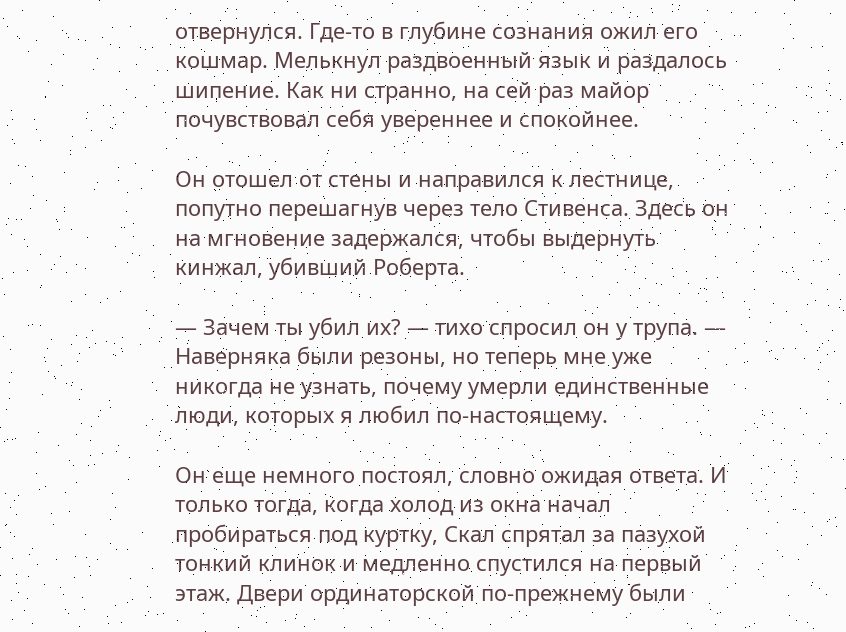отвернулся. Где-то в глубине сознания ожил его кошмар. Мелькнул раздвоенный язык и раздалось шипение. Как ни странно, на сей раз майор почувствовал себя увереннее и спокойнее.

Он отошел от стены и направился к лестнице, попутно перешагнув через тело Стивенса. Здесь он на мгновение задержался, чтобы выдернуть кинжал, убивший Роберта.

— Зачем ты убил их? — тихо спросил он у трупа. — Наверняка были резоны, но теперь мне уже никогда не узнать, почему умерли единственные люди, которых я любил по-настоящему.

Он еще немного постоял, словно ожидая ответа. И только тогда, когда холод из окна начал пробираться под куртку, Скал спрятал за пазухой тонкий клинок и медленно спустился на первый этаж. Двери ординаторской по-прежнему были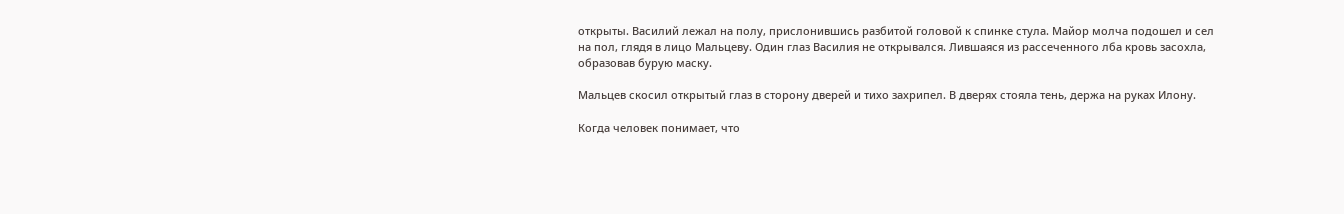открыты. Василий лежал на полу, прислонившись разбитой головой к спинке стула. Майор молча подошел и сел на пол, глядя в лицо Мальцеву. Один глаз Василия не открывался. Лившаяся из рассеченного лба кровь засохла, образовав бурую маску.

Мальцев скосил открытый глаз в сторону дверей и тихо захрипел. В дверях стояла тень, держа на руках Илону.

Когда человек понимает, что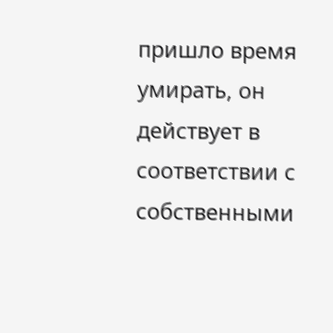пришло время умирать, он действует в соответствии с собственными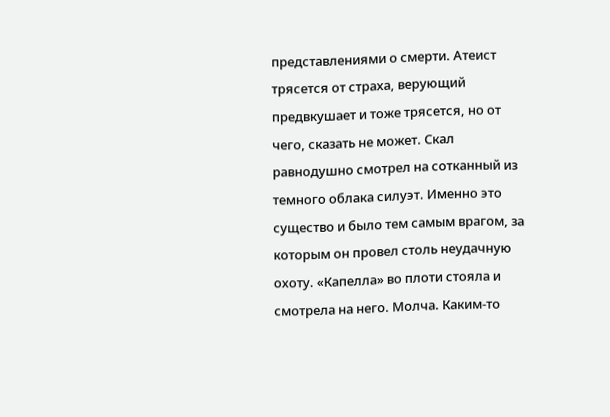представлениями о смерти. Атеист трясется от страха, верующий предвкушает и тоже трясется, но от чего, сказать не может. Скал равнодушно смотрел на сотканный из темного облака силуэт. Именно это существо и было тем самым врагом, за которым он провел столь неудачную охоту. «Капелла» во плоти стояла и смотрела на него. Молча. Каким-то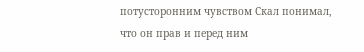потусторонним чувством Скал понимал, что он прав и перед ним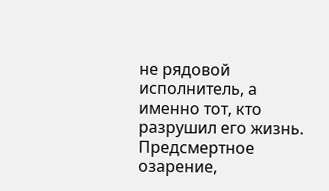не рядовой исполнитель, а именно тот, кто разрушил его жизнь. Предсмертное озарение,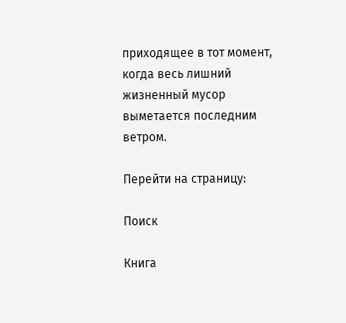приходящее в тот момент, когда весь лишний жизненный мусор выметается последним ветром.

Перейти на страницу:

Поиск

Книга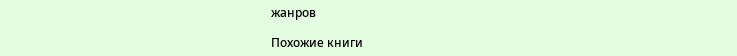жанров

Похожие книги